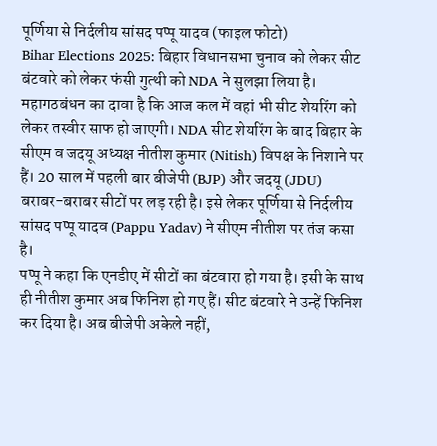पूर्णिया से निर्दलीय सांसद पप्पू यादव (फाइल फोटो)
Bihar Elections 2025: बिहार विधानसभा चुनाव को लेकर सीट बंटवारे को लेकर फंसी गुत्थी को NDA ने सुलझा लिया है। महागठबंधन का दावा है कि आज कल में वहां भी सीट शेयरिंग को लेकर तस्वीर साफ हो जाएगी। NDA सीट शेयरिंग के बाद बिहार के सीएम व जदयू अध्यक्ष नीतीश कुमार (Nitish) विपक्ष के निशाने पर हैं। 20 साल में पहली बार बीजेपी (BJP) और जदयू (JDU) बराबर-बराबर सीटों पर लड़ रही है। इसे लेकर पूर्णिया से निर्दलीय सांसद पप्पू यादव (Pappu Yadav) ने सीएम नीतीश पर तंज कसा है।
पप्पू ने कहा कि एनडीए में सीटों का बंटवारा हो गया है। इसी के साथ ही नीतीश कुमार अब फिनिश हो गए हैं। सीट बंटवारे ने उन्हें फिनिश कर दिया है। अब बीजेपी अकेले नहीं,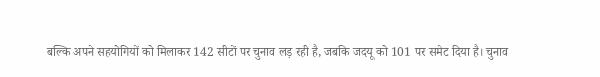बल्कि अपने सहयोगियों को मिलाकर 142 सीटों पर चुनाव लड़ रही है, जबकि जदयू को 101 पर समेट दिया है। चुनाव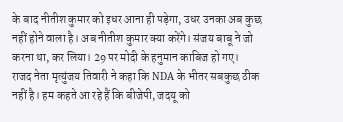के बाद नीतीश कुमार को इधर आना ही पड़ेगा, उधर उनका अब कुछ नहीं होने वाला है। अब नीतीश कुमार क्या करेंगे। संजय बाबू ने जो करना था, कर लिया। 29 पर मोदी के हनुमान काबिज हो गए।
राजद नेता मृत्युंजय तिवारी ने कहा कि NDA के भीतर सबकुछ ठीक नहीं है। हम कहते आ रहे हैं कि बीजेपी, जदयू को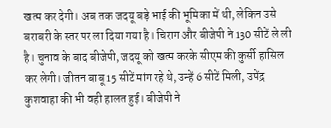खत्म कर देगी। अब तक जदयू बड़े भाई की भूमिका में थी, लेकिन उसे बराबरी के स्तर पर ला दिया गया है। चिराग और बीजेपी ने 130 सीटें ले ली है। चुनाव के बाद बीजेपी, जदयू को खत्म करके सीएम की कुर्सी हासिल कर लेगी। जीतन बाबू 15 सीटें मांग रहे थे, उन्हें 6 सीटें मिली, उपेंद्र कुशवाहा की भी वही हालत हुई। बीजेपी ने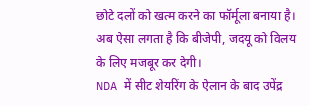छोटे दलों को खत्म करने का फॉर्मूला बनाया है। अब ऐसा लगता है कि बीजेपी, जदयू को विलय के लिए मजबूर कर देगी।
NDA में सीट शेयरिंग के ऐलान के बाद उपेंद्र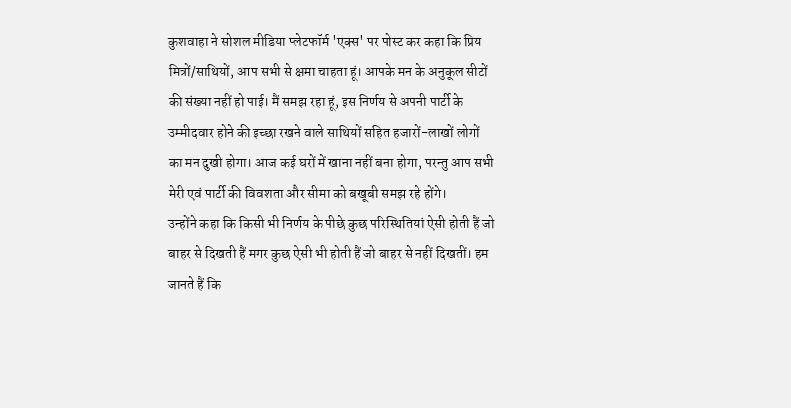कुशवाहा ने सोशल मीडिया प्लेटफॉर्म 'एक्स' पर पोस्ट कर कहा कि प्रिय मित्रों/साथियों, आप सभी से क्षमा चाहता हूं। आपके मन के अनुकूल सीटों की संख्या नहीं हो पाई। मैं समझ रहा हूं, इस निर्णय से अपनी पार्टी के उम्मीदवार होने की इच्छा रखने वाले साथियों सहित हजारों-लाखों लोगों का मन दुखी होगा। आज कई घरों में खाना नहीं बना होगा, परन्तु आप सभी मेरी एवं पार्टी की विवशता और सीमा को बखूबी समझ रहे होंगे।
उन्होंने कहा कि किसी भी निर्णय के पीछे कुछ परिस्थितियां ऐसी होती हैं जो बाहर से दिखती हैं मगर कुछ ऐसी भी होती हैं जो बाहर से नहीं दिखतीं। हम जानते हैं कि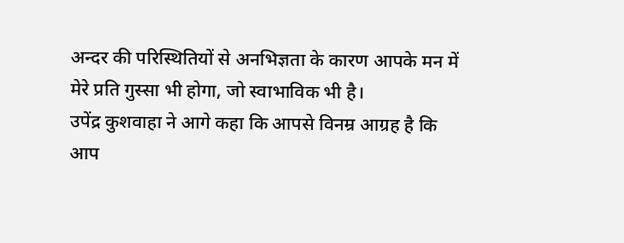अन्दर की परिस्थितियों से अनभिज्ञता के कारण आपके मन में मेरे प्रति गुस्सा भी होगा, जो स्वाभाविक भी है।
उपेंद्र कुशवाहा ने आगे कहा कि आपसे विनम्र आग्रह है कि आप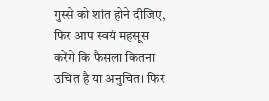गुस्से को शांत होने दीजिए, फिर आप स्वयं महसूस करेंगे कि फैसला कितना उचित है या अनुचित। फिर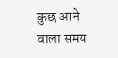कुछ आने वाला समय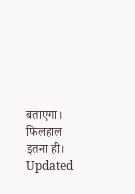बताएगा। फिलहाल इतना ही।
Updated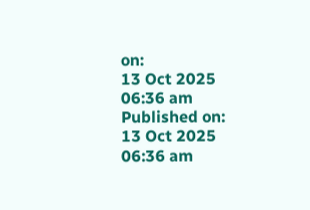on:
13 Oct 2025 06:36 am
Published on:
13 Oct 2025 06:36 am